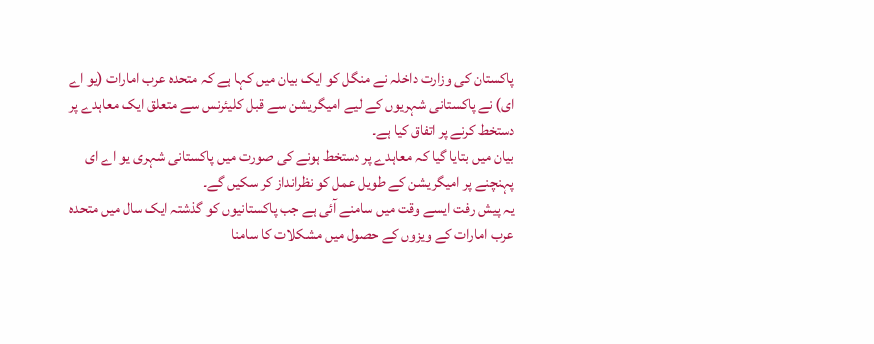پاکستان کی وزارت داخلہ نے منگل کو ایک بیان میں کہا ہے کہ متحدہ عرب امارات (یو اے ای) نے پاکستانی شہریوں کے لیے امیگریشن سے قبل کلیئرنس سے متعلق ایک معاہدے پر دستخط کرنے پر اتفاق کیا ہے۔
بیان میں بتایا گیا کہ معاہدے پر دستخط ہونے کی صورت میں پاکستانی شہری یو اے ای پہنچنے پر امیگریشن کے طویل عمل کو نظرانداز کر سکیں گے۔
یہ پیش رفت ایسے وقت میں سامنے آئی ہے جب پاکستانیوں کو گذشتہ ایک سال میں متحدہ عرب امارات کے ویزوں کے حصول میں مشکلات کا سامنا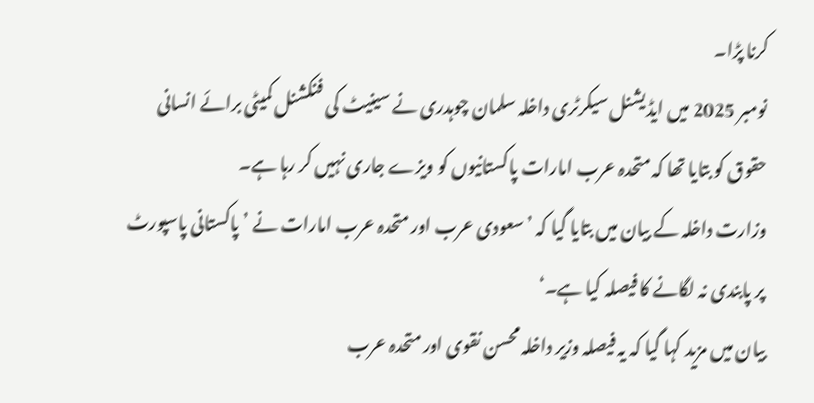کرنا پڑا۔
نومبر 2025 میں ایڈیشنل سیکرٹری داخلہ سلمان چوہدری نے سینیٹ کی فنکشنل کمیٹی برائے انسانی حقوق کو بتایا تھا کہ متحدہ عرب امارات پاکستانیوں کو ویزے جاری نہیں کر رہا ہے۔
وزارت داخلہ کے بیان میں بتایا گیا کہ ’سعودی عرب اور متحدہ عرب امارات نے ’پاکستانی پاسپورٹ پر پابندی نہ لگانے کا فیصلہ کیا ہے۔‘
بیان میں مزید کہا گیا کہ یہ فیصلہ وزیر داخلہ محسن نقوی اور متحدہ عرب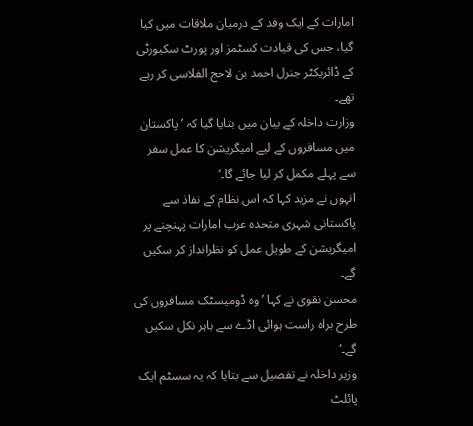امارات کے ایک وفد کے درمیان ملاقات میں کیا گیا، جس کی قیادت کسٹمز اور پورٹ سکیورٹی کے ڈائریکٹر جنرل احمد بن لاحج الفلاسی کر رہے تھے۔
وزارت داخلہ کے بیان میں بتایا گیا کہ ’پاکستان میں مسافروں کے لیے امیگریشن کا عمل سفر سے پہلے مکمل کر لیا جائے گا۔‘
انہوں نے مزید کہا کہ اس نظام کے نفاذ سے پاکستانی شہری متحدہ عرب امارات پہنچنے پر امیگریشن کے طویل عمل کو نظرانداز کر سکیں گے۔
محسن نقوی نے کہا ’وہ ڈومیسٹک مسافروں کی طرح براہ راست ہوائی اڈے سے باہر نکل سکیں گے۔‘
وزیر داخلہ نے تفصیل سے بتایا کہ یہ سسٹم ایک پائلٹ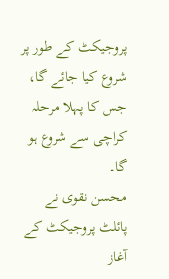پروجیکٹ کے طور پر شروع کیا جائے گا، جس کا پہلا مرحلہ کراچی سے شروع ہو گا۔
محسن نقوی نے پائلٹ پروجیکٹ کے آغاز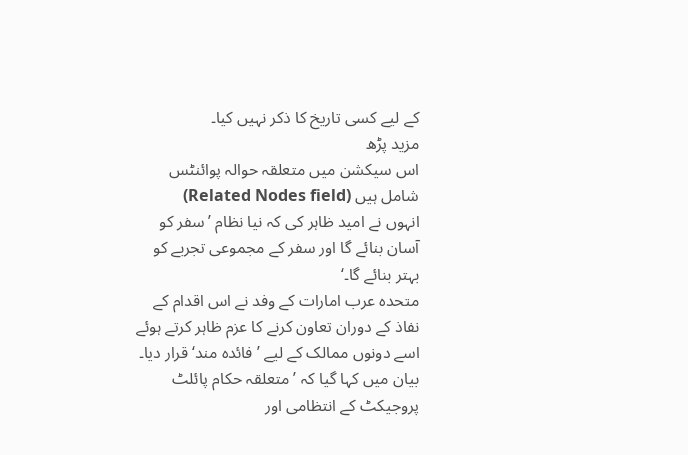کے لیے کسی تاریخ کا ذکر نہیں کیا۔
مزید پڑھ
اس سیکشن میں متعلقہ حوالہ پوائنٹس شامل ہیں (Related Nodes field)
انہوں نے امید ظاہر کی کہ نیا نظام ’سفر کو آسان بنائے گا اور سفر کے مجموعی تجربے کو بہتر بنائے گا۔‘
متحدہ عرب امارات کے وفد نے اس اقدام کے نفاذ کے دوران تعاون کرنے کا عزم ظاہر کرتے ہوئے اسے دونوں ممالک کے لیے ’فائدہ مند‘ قرار دیا۔
بیان میں کہا گیا کہ ’متعلقہ حکام پائلٹ پروجیکٹ کے انتظامی اور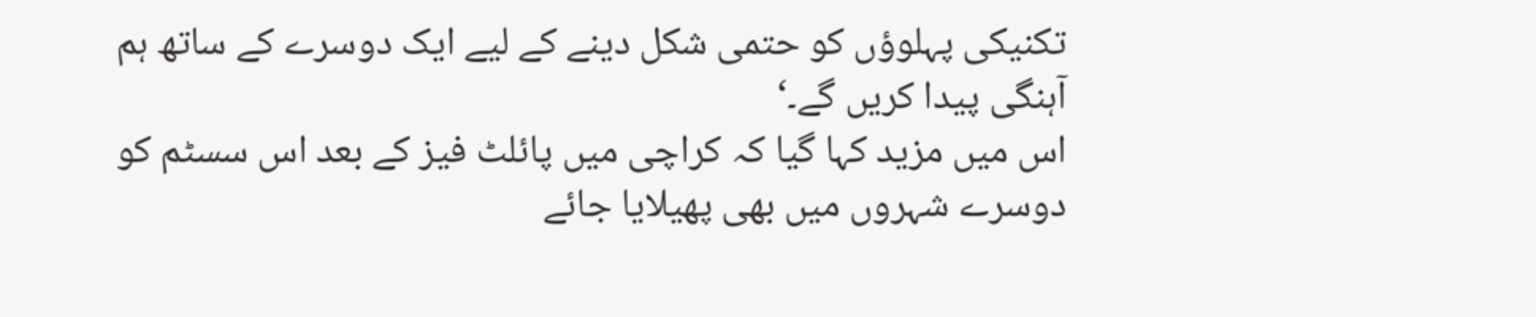تکنیکی پہلوؤں کو حتمی شکل دینے کے لیے ایک دوسرے کے ساتھ ہم آہنگی پیدا کریں گے۔‘
اس میں مزید کہا گیا کہ کراچی میں پائلٹ فیز کے بعد اس سسٹم کو دوسرے شہروں میں بھی پھیلایا جائے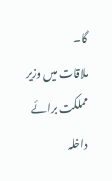گا۔
ملاقات میں وزیر مملکت برائے داخلہ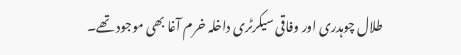طلال چوہدری اور وفاقی سیکرٹری داخلہ خرم آغا بھی موجود تھے۔